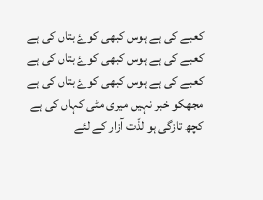کعبے کی ہے ہوس کبھی کوۓ بتاں کی ہے
کعبے کی ہے ہوس کبھی کوۓ بتاں کی ہے
کعبے کی ہے ہوس کبھی کوۓ بتاں کی ہے
مجھکو خبر نہیں میری مٹی کہاں کی ہے
کچھ تازگی ہو لذّت آزار کے لئے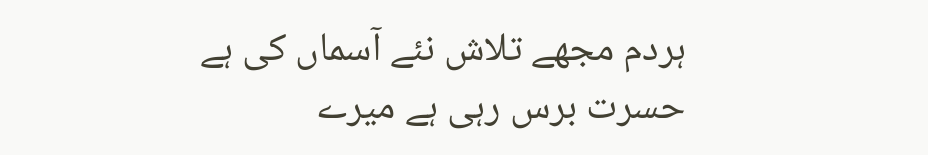ہردم مجھے تلاش نئے آسماں کی ہے
حسرت برس رہی ہے میرے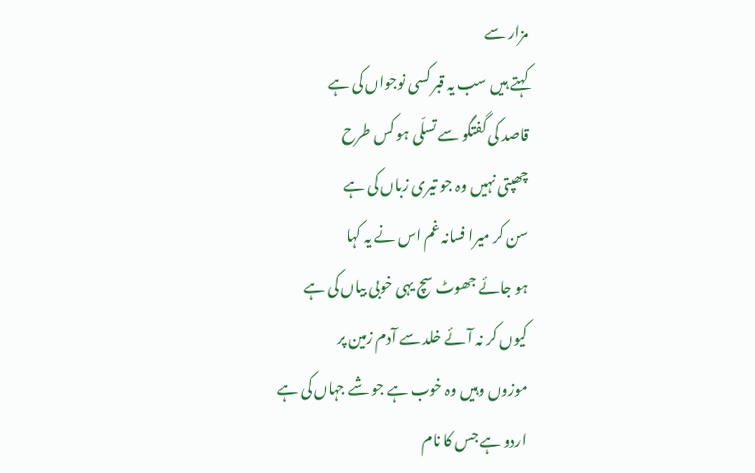مزار سے
کہتے ہیں سب یہ قبر کسی نوجواں کی ہے
قاصد کی گفتگو سے تسلّی ہو کس طرح
چھپتی نہیں وہ جو تیری زباں کی ہے
سن کر میرا فسانہ غم اس نے یہ کہا
ہو جائے جھوٹ سچ یہی خوبی بیاں کی ہے
کیوں کر نہ آئے خلد سے آدم زمین پر
موزوں وہیں وہ خوب ہے جو شے جہاں کی ہے
اردو ہے جس کا نام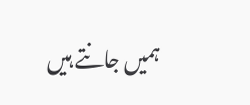ہمیں جانتے ہیں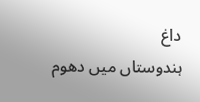داغ
ہندوستاں میں دھوم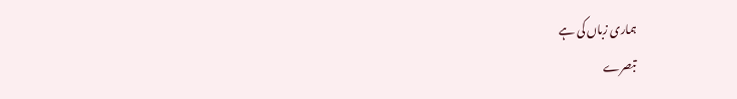ہماری زباں کی ہے
تبصرے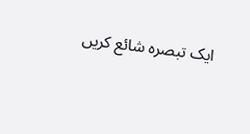ایک تبصرہ شائع کریں